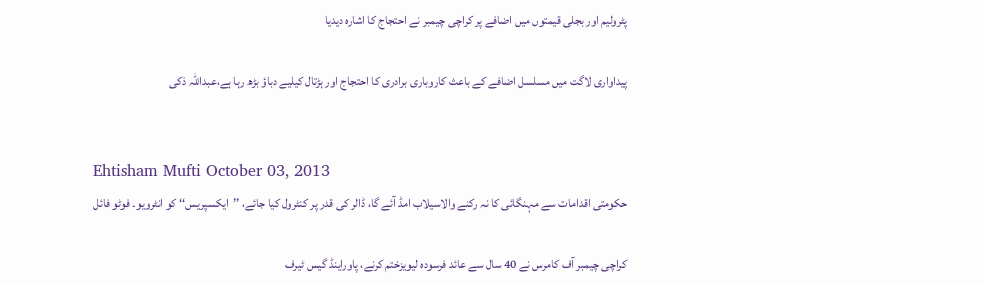پٹرولیم اور بجلی قیمتوں میں اضافے پر کراچی چیمبر نے احتجاج کا اشارہ دیدیا

پیداواری لاگت میں مسلسل اضافے کے باعث کاروباری برادری کا احتجاج اور ہڑتال کیلیے دباؤ بڑھ رہا ہے،عبداللہ ذکی


Ehtisham Mufti October 03, 2013
حکومتی اقدامات سے مہنگائی کا نہ رکنے والاسیلاب امڈ آئے گا، ڈالر کی قدر پر کنٹرول کیا جائے، ’’ایکسپریس‘‘ کو انٹرویو۔ فوٹو فائل

کراچی چیمبر آف کامرس نے 40 سال سے عائد فرسودہ لیویزختم کرنے، پاوراینڈ گیس ٹیرف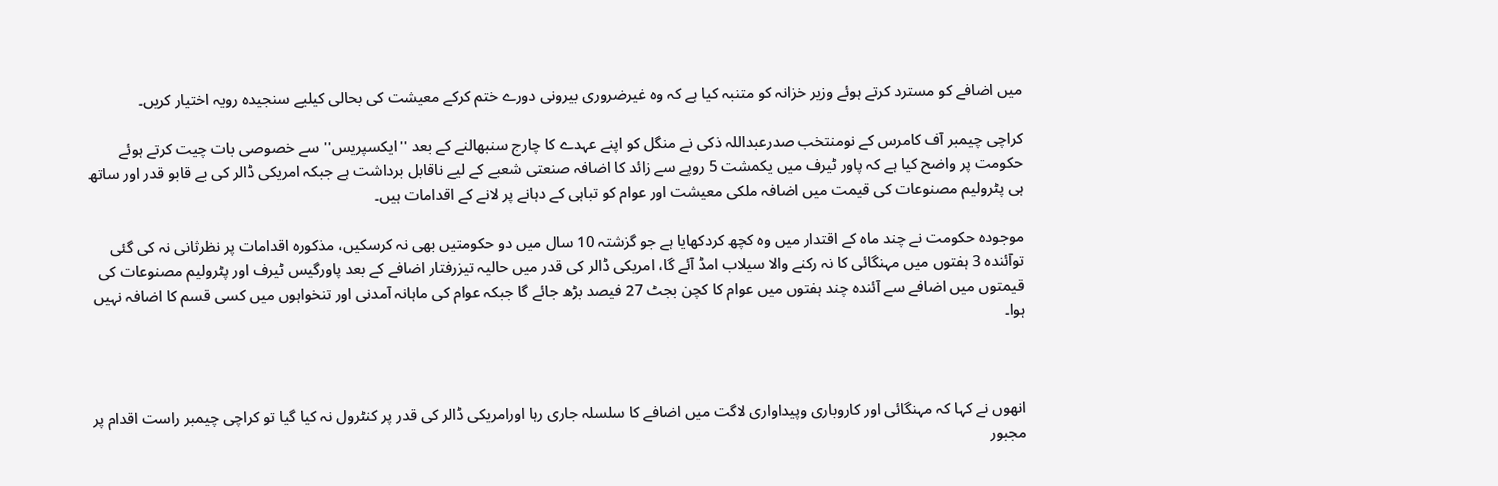میں اضافے کو مسترد کرتے ہوئے وزیر خزانہ کو متنبہ کیا ہے کہ وہ غیرضروری بیرونی دورے ختم کرکے معیشت کی بحالی کیلیے سنجیدہ رویہ اختیار کریں۔

کراچی چیمبر آف کامرس کے نومنتخب صدرعبداللہ ذکی نے منگل کو اپنے عہدے کا چارج سنبھالنے کے بعد ''ایکسپریس'' سے خصوصی بات چیت کرتے ہوئے حکومت پر واضح کیا ہے کہ پاور ٹیرف میں یکمشت 5 روپے سے زائد کا اضافہ صنعتی شعبے کے لیے ناقابل برداشت ہے جبکہ امریکی ڈالر کی بے قابو قدر اور ساتھ ہی پٹرولیم مصنوعات کی قیمت میں اضافہ ملکی معیشت اور عوام کو تباہی کے دہانے پر لانے کے اقدامات ہیں۔

موجودہ حکومت نے چند ماہ کے اقتدار میں وہ کچھ کردکھایا ہے جو گزشتہ 10 سال میں دو حکومتیں بھی نہ کرسکیں، مذکورہ اقدامات پر نظرثانی نہ کی گئی توآئندہ 3 ہفتوں میں مہنگائی کا نہ رکنے والا سیلاب امڈ آئے گا، امریکی ڈالر کی قدر میں حالیہ تیزرفتار اضافے کے بعد پاورگیس ٹیرف اور پٹرولیم مصنوعات کی قیمتوں میں اضافے سے آئندہ چند ہفتوں میں عوام کا کچن بجٹ 27 فیصد بڑھ جائے گا جبکہ عوام کی ماہانہ آمدنی اور تنخواہوں میں کسی قسم کا اضافہ نہیں ہوا۔



انھوں نے کہا کہ مہنگائی اور کاروباری وپیداواری لاگت میں اضافے کا سلسلہ جاری رہا اورامریکی ڈالر کی قدر پر کنٹرول نہ کیا گیا تو کراچی چیمبر راست اقدام پر مجبور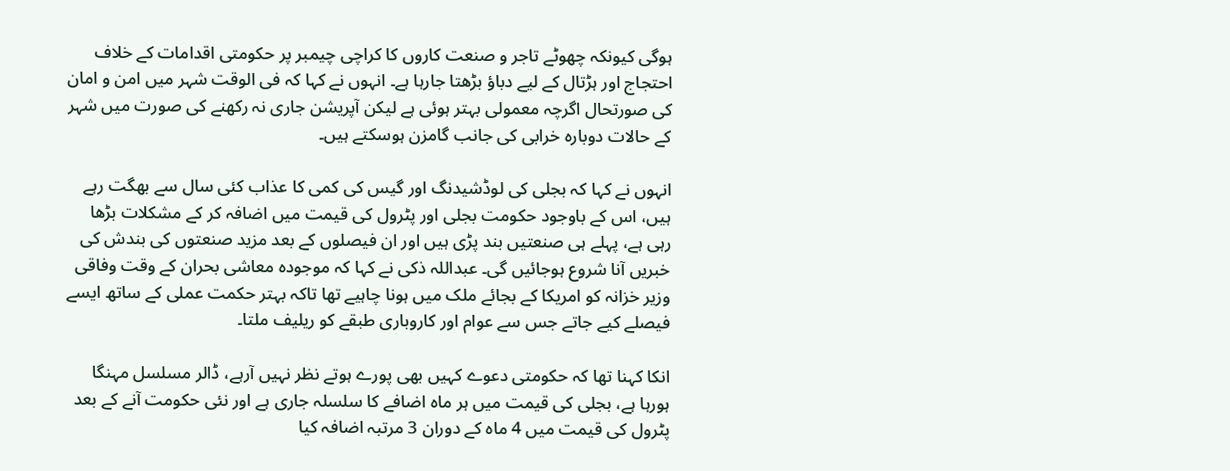ہوگی کیونکہ چھوٹے تاجر و صنعت کاروں کا کراچی چیمبر پر حکومتی اقدامات کے خلاف احتجاج اور ہڑتال کے لیے دباؤ بڑھتا جارہا ہے۔ انہوں نے کہا کہ فی الوقت شہر میں امن و امان کی صورتحال اگرچہ معمولی بہتر ہوئی ہے لیکن آپریشن جاری نہ رکھنے کی صورت میں شہر کے حالات دوبارہ خرابی کی جانب گامزن ہوسکتے ہیں۔

انہوں نے کہا کہ بجلی کی لوڈشیدنگ اور گیس کی کمی کا عذاب کئی سال سے بھگت رہے ہیں، اس کے باوجود حکومت بجلی اور پٹرول کی قیمت میں اضافہ کر کے مشکلات بڑھا رہی ہے، پہلے ہی صنعتیں بند پڑی ہیں اور ان فیصلوں کے بعد مزید صنعتوں کی بندش کی خبریں آنا شروع ہوجائیں گی۔ عبداللہ ذکی نے کہا کہ موجودہ معاشی بحران کے وقت وفاقی وزیر خزانہ کو امریکا کے بجائے ملک میں ہونا چاہیے تھا تاکہ بہتر حکمت عملی کے ساتھ ایسے فیصلے کیے جاتے جس سے عوام اور کاروباری طبقے کو ریلیف ملتا۔

انکا کہنا تھا کہ حکومتی دعوے کہیں بھی پورے ہوتے نظر نہیں آرہے، ڈالر مسلسل مہنگا ہورہا ہے، بجلی کی قیمت میں ہر ماہ اضافے کا سلسلہ جاری ہے اور نئی حکومت آنے کے بعد پٹرول کی قیمت میں 4 ماہ کے دوران 3 مرتبہ اضافہ کیا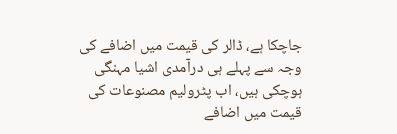جاچکا ہے، ڈالر کی قیمت میں اضافے کی وجہ سے پہلے ہی درآمدی اشیا مہنگی ہوچکی ہیں، اب پٹرولیم مصنوعات کی قیمت میں اضافے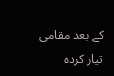کے بعد مقامی تیار کردہ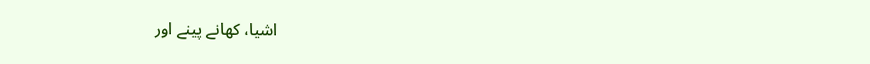اشیا، کھانے پینے اور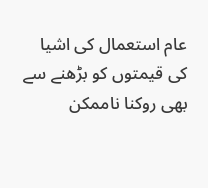عام استعمال کی اشیا کی قیمتوں کو بڑھنے سے بھی روکنا ناممکن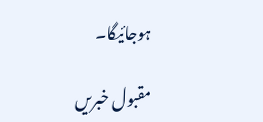ہوجائیگا۔

مقبول خبریں